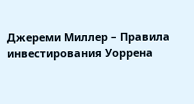Джереми Миллер – Правила инвестирования Уоррена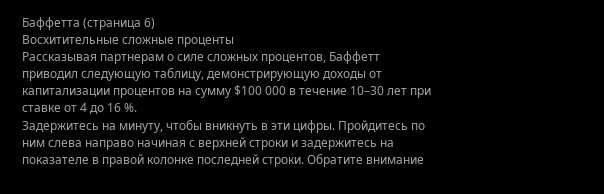Баффетта (страница 6)
Восхитительные сложные проценты
Рассказывая партнерам о силе сложных процентов, Баффетт приводил следующую таблицу, демонстрирующую доходы от капитализации процентов на сумму $100 000 в течение 10–30 лет при ставке от 4 до 16 %.
Задержитесь на минуту, чтобы вникнуть в эти цифры. Пройдитесь по ним слева направо начиная с верхней строки и задержитесь на показателе в правой колонке последней строки. Обратите внимание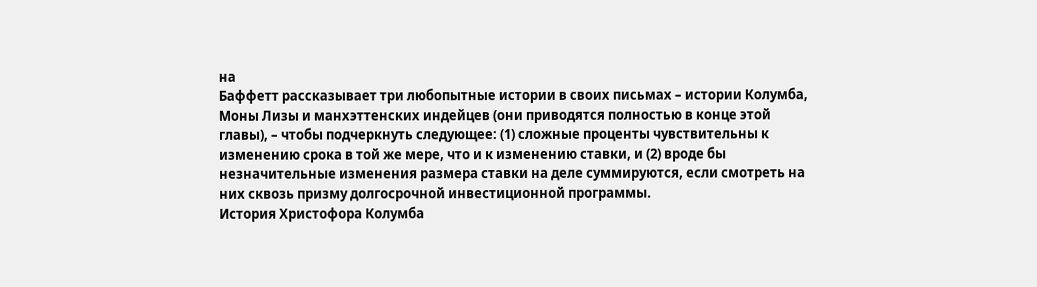на
Баффетт рассказывает три любопытные истории в своих письмах – истории Колумба, Моны Лизы и манхэттенских индейцев (они приводятся полностью в конце этой главы), – чтобы подчеркнуть следующее: (1) сложные проценты чувствительны к изменению срока в той же мере, что и к изменению ставки, и (2) вроде бы незначительные изменения размера ставки на деле суммируются, если смотреть на них сквозь призму долгосрочной инвестиционной программы.
История Христофора Колумба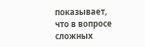показывает, что в вопросе сложных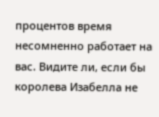процентов время несомненно работает на вас. Видите ли, если бы королева Изабелла не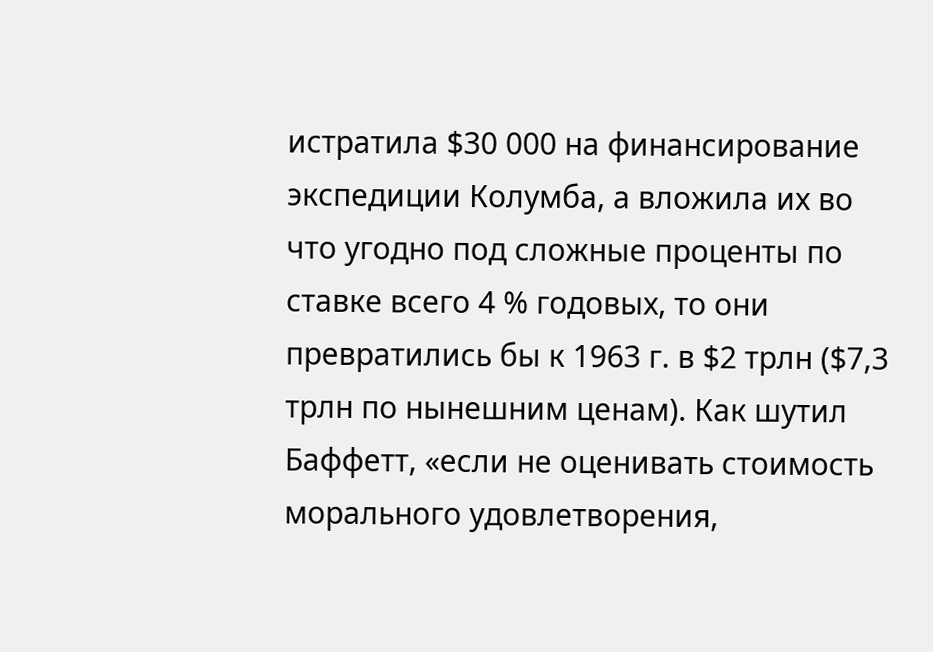истратила $30 000 на финансирование экспедиции Колумба, а вложила их во что угодно под сложные проценты по ставке всего 4 % годовых, то они превратились бы к 1963 г. в $2 трлн ($7,3 трлн по нынешним ценам). Как шутил Баффетт, «если не оценивать стоимость морального удовлетворения,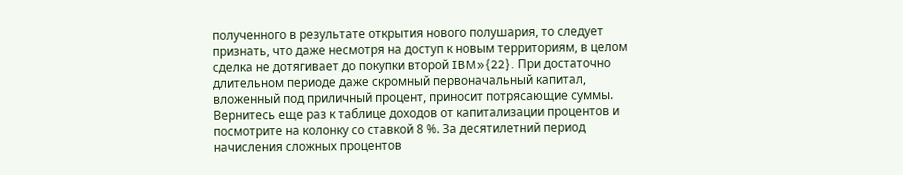полученного в результате открытия нового полушария, то следует признать, что даже несмотря на доступ к новым территориям, в целом сделка не дотягивает до покупки второй IBM»{22}. При достаточно длительном периоде даже скромный первоначальный капитал, вложенный под приличный процент, приносит потрясающие суммы.
Вернитесь еще раз к таблице доходов от капитализации процентов и посмотрите на колонку со ставкой 8 %. За десятилетний период начисления сложных процентов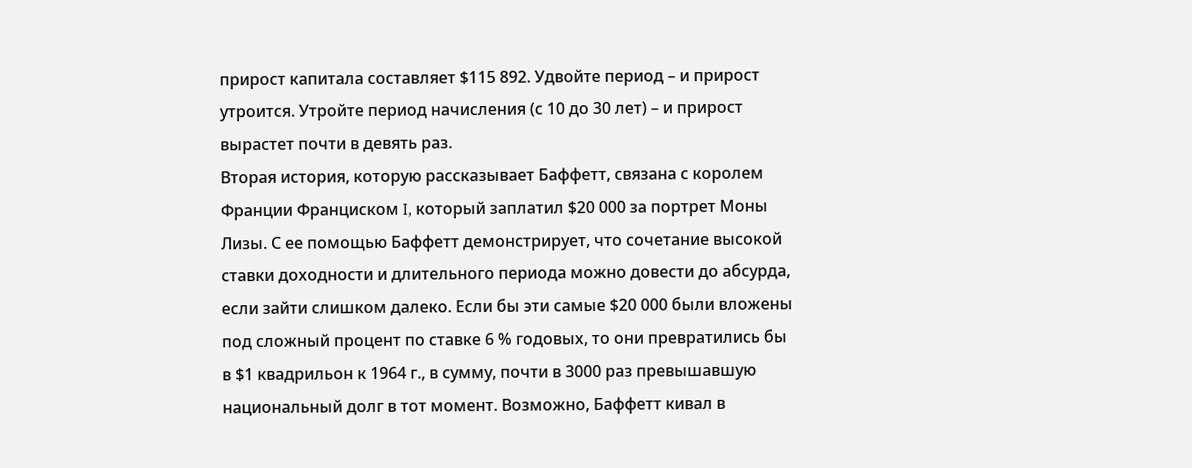прирост капитала составляет $115 892. Удвойте период – и прирост утроится. Утройте период начисления (с 10 до 30 лет) – и прирост вырастет почти в девять раз.
Вторая история, которую рассказывает Баффетт, связана с королем Франции Франциском I, который заплатил $20 000 за портрет Моны Лизы. С ее помощью Баффетт демонстрирует, что сочетание высокой ставки доходности и длительного периода можно довести до абсурда, если зайти слишком далеко. Если бы эти самые $20 000 были вложены под сложный процент по ставке 6 % годовых, то они превратились бы в $1 квадрильон к 1964 г., в сумму, почти в 3000 раз превышавшую национальный долг в тот момент. Возможно, Баффетт кивал в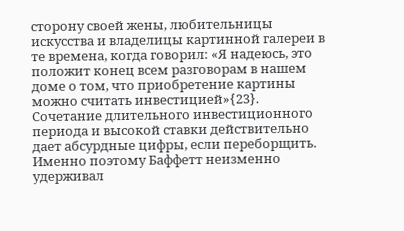сторону своей жены, любительницы искусства и владелицы картинной галереи в те времена, когда говорил: «Я надеюсь, это положит конец всем разговорам в нашем доме о том, что приобретение картины можно считать инвестицией»{23}.
Сочетание длительного инвестиционного периода и высокой ставки действительно дает абсурдные цифры, если переборщить. Именно поэтому Баффетт неизменно удерживал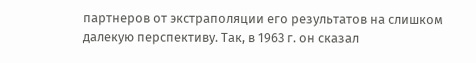партнеров от экстраполяции его результатов на слишком далекую перспективу. Так, в 1963 г. он сказал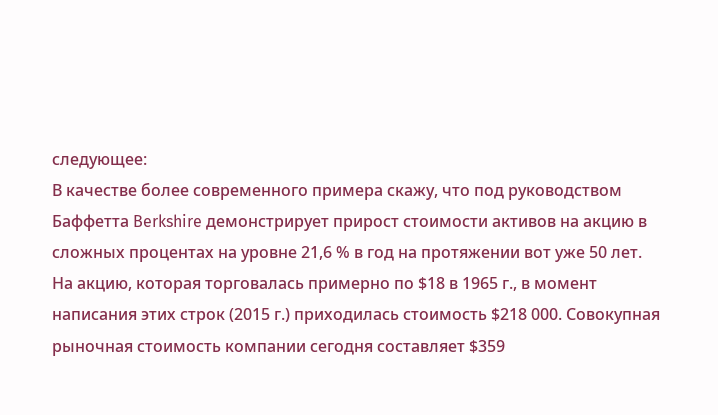следующее:
В качестве более современного примера скажу, что под руководством Баффетта Berkshire демонстрирует прирост стоимости активов на акцию в сложных процентах на уровне 21,6 % в год на протяжении вот уже 50 лет. На акцию, которая торговалась примерно по $18 в 1965 г., в момент написания этих строк (2015 г.) приходилась стоимость $218 000. Совокупная рыночная стоимость компании сегодня составляет $359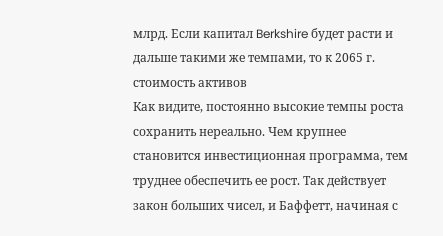млрд. Если капитал Berkshire будет расти и дальше такими же темпами, то к 2065 г. стоимость активов
Как видите, постоянно высокие темпы роста сохранить нереально. Чем крупнее становится инвестиционная программа, тем труднее обеспечить ее рост. Так действует закон больших чисел, и Баффетт, начиная с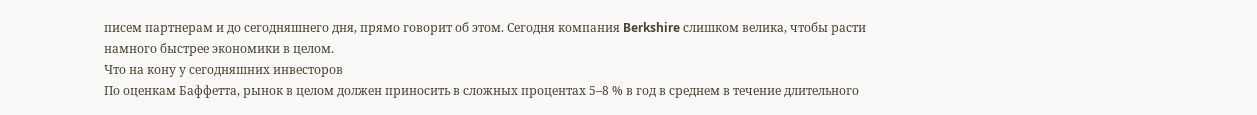писем партнерам и до сегодняшнего дня, прямо говорит об этом. Сегодня компания Berkshire слишком велика, чтобы расти намного быстрее экономики в целом.
Что на кону у сегодняшних инвесторов
По оценкам Баффетта, рынок в целом должен приносить в сложных процентах 5–8 % в год в среднем в течение длительного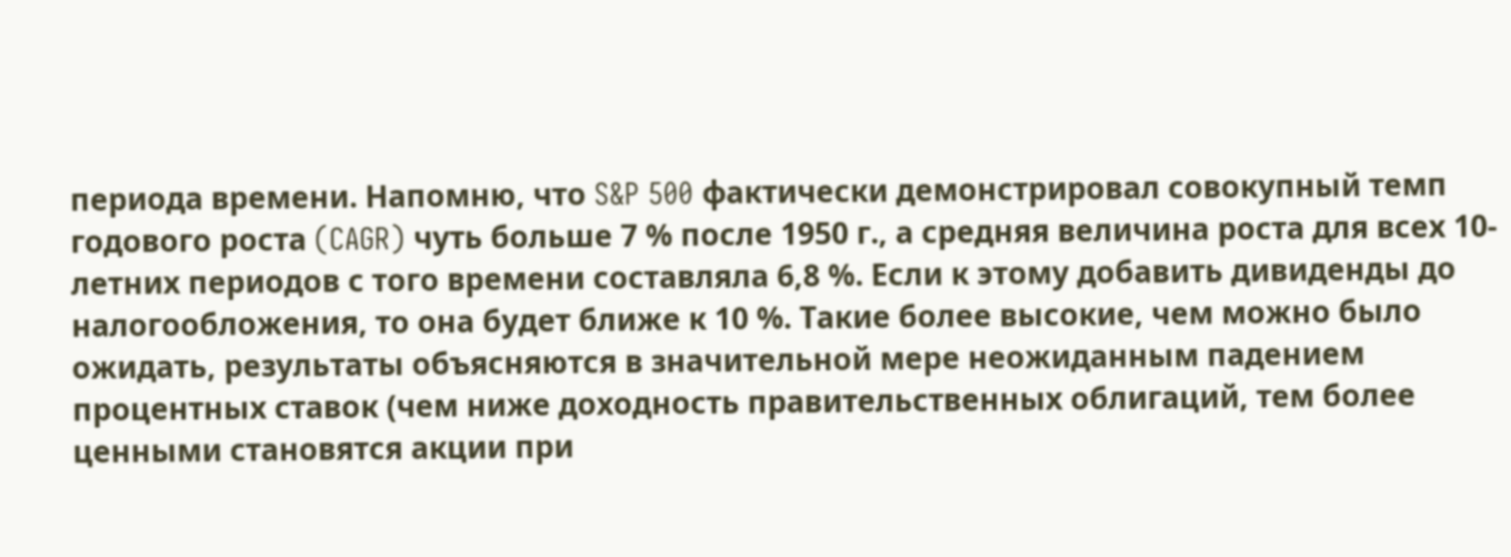периода времени. Напомню, что S&P 500 фактически демонстрировал совокупный темп годового роста (CAGR) чуть больше 7 % после 1950 г., а средняя величина роста для всех 10-летних периодов с того времени составляла 6,8 %. Если к этому добавить дивиденды до налогообложения, то она будет ближе к 10 %. Такие более высокие, чем можно было ожидать, результаты объясняются в значительной мере неожиданным падением процентных ставок (чем ниже доходность правительственных облигаций, тем более ценными становятся акции при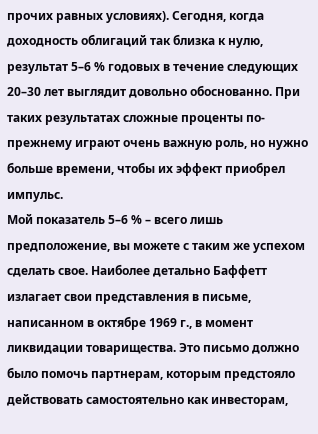прочих равных условиях). Сегодня, когда доходность облигаций так близка к нулю, результат 5–6 % годовых в течение следующих 20–30 лет выглядит довольно обоснованно. При таких результатах сложные проценты по-прежнему играют очень важную роль, но нужно больше времени, чтобы их эффект приобрел импульс.
Мой показатель 5–6 % – всего лишь предположение, вы можете с таким же успехом сделать свое. Наиболее детально Баффетт излагает свои представления в письме, написанном в октябре 1969 г., в момент ликвидации товарищества. Это письмо должно было помочь партнерам, которым предстояло действовать самостоятельно как инвесторам,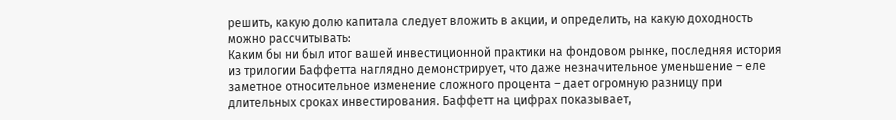решить, какую долю капитала следует вложить в акции, и определить, на какую доходность можно рассчитывать:
Каким бы ни был итог вашей инвестиционной практики на фондовом рынке, последняя история из трилогии Баффетта наглядно демонстрирует, что даже незначительное уменьшение – еле заметное относительное изменение сложного процента – дает огромную разницу при длительных сроках инвестирования. Баффетт на цифрах показывает,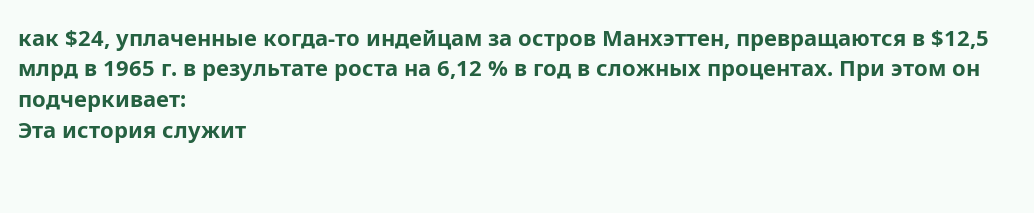как $24, уплаченные когда-то индейцам за остров Манхэттен, превращаются в $12,5 млрд в 1965 г. в результате роста на 6,12 % в год в сложных процентах. При этом он подчеркивает:
Эта история служит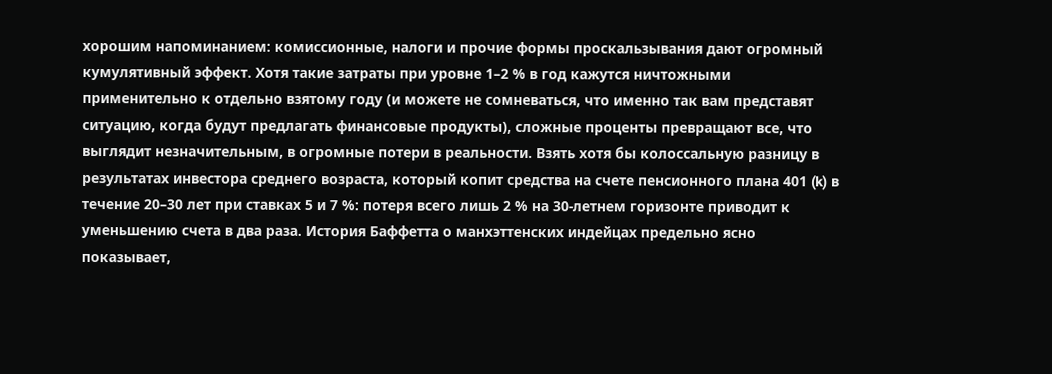хорошим напоминанием: комиссионные, налоги и прочие формы проскальзывания дают огромный кумулятивный эффект. Хотя такие затраты при уровне 1–2 % в год кажутся ничтожными применительно к отдельно взятому году (и можете не сомневаться, что именно так вам представят ситуацию, когда будут предлагать финансовые продукты), сложные проценты превращают все, что выглядит незначительным, в огромные потери в реальности. Взять хотя бы колоссальную разницу в результатах инвестора среднего возраста, который копит средства на счете пенсионного плана 401 (k) в течение 20–30 лет при ставках 5 и 7 %: потеря всего лишь 2 % на 30-летнем горизонте приводит к уменьшению счета в два раза. История Баффетта о манхэттенских индейцах предельно ясно показывает,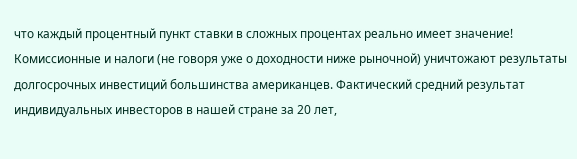что каждый процентный пункт ставки в сложных процентах реально имеет значение!
Комиссионные и налоги (не говоря уже о доходности ниже рыночной) уничтожают результаты долгосрочных инвестиций большинства американцев. Фактический средний результат индивидуальных инвесторов в нашей стране за 20 лет,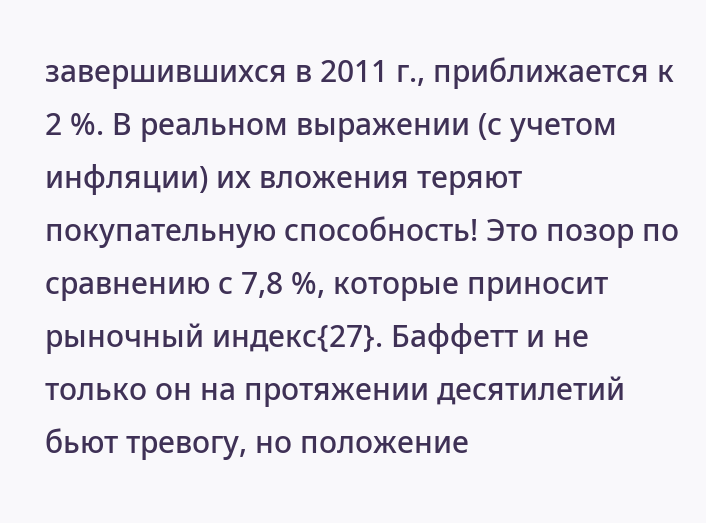завершившихся в 2011 г., приближается к 2 %. В реальном выражении (с учетом инфляции) их вложения теряют покупательную способность! Это позор по сравнению с 7,8 %, которые приносит рыночный индекс{27}. Баффетт и не только он на протяжении десятилетий бьют тревогу, но положение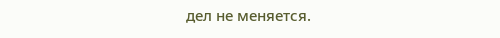дел не меняется.